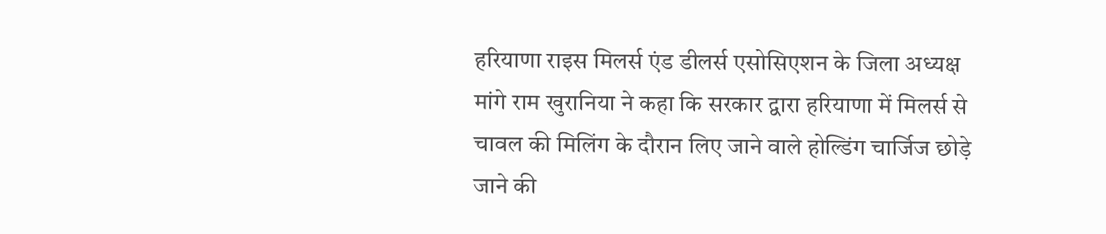हरियाणा राइस मिलर्स एंड डीलर्स एसोसिएशन के जिला अध्यक्ष मांगे राम खुरानिया ने कहा कि सरकार द्वारा हरियाणा में मिलर्स से चावल की मिलिंग के दौरान लिए जाने वाले होल्डिंग चार्जिज छोड़े जाने की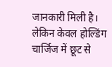जानकारी मिली है।
लेकिन केवल होल्डिंग चार्जिज में छूट से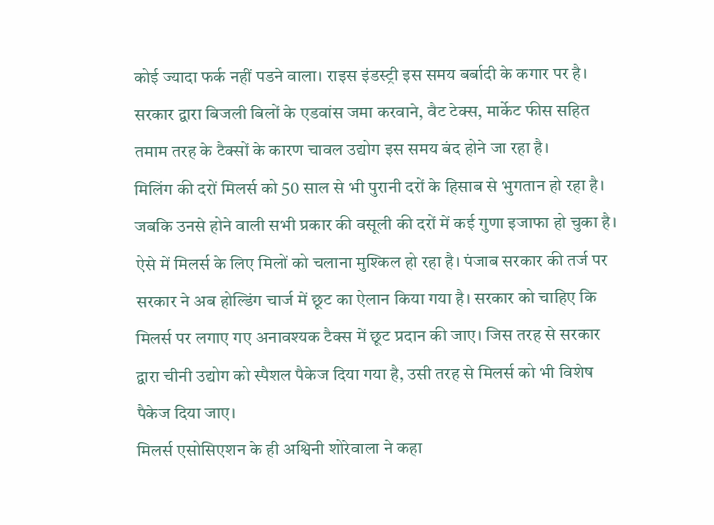कोई ज्यादा फर्क नहीं पडने वाला। राइस इंडस्ट्री इस समय बर्बादी के कगार पर है। सरकार द्वारा बिजली बिलों के एडवांस जमा करवाने, वैट टेक्स, मार्केट फीस सहित तमाम तरह के टैक्सों के कारण चावल उद्योग इस समय बंद होने जा रहा है।
मिलिंग की दरों मिलर्स को 50 साल से भी पुरानी दरों के हिसाब से भुगतान हो रहा है। जबकि उनसे होने वाली सभी प्रकार की वसूली की दरों में कई गुणा इजाफा हो चुका है।
ऐसे में मिलर्स के लिए मिलों को चलाना मुश्किल हो रहा है। पंजाब सरकार की तर्ज पर सरकार ने अब होल्डिंग चार्ज में छूट का ऐलान किया गया है। सरकार को चाहिए कि मिलर्स पर लगाए गए अनावश्यक टैक्स में छूट प्रदान की जाए। जिस तरह से सरकार द्वारा चीनी उद्योग को स्पैशल पैकेज दिया गया है, उसी तरह से मिलर्स को भी विशेष पैकेज दिया जाए।
मिलर्स एसोसिएशन के ही अश्विनी शोरेवाला ने कहा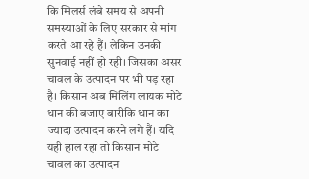कि मिलर्स लंबे समय से अपनी समस्याओं के लिए सरकार से मांग करते आ रहे हैं। लेकिन उनकी सुनवाई नहीं हो रही। जिसका असर चावल के उत्पादन पर भी पड़ रहा है। किसान अब मिलिंग लायक मोटे धान की बजाए बारीकि धान का ज्यादा उत्पादन करने लगे हैं। यदि यही हाल रहा तो किसान मोटे चावल का उत्पादन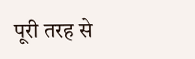पूरी तरह से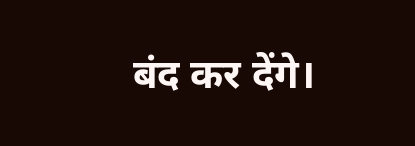बंद कर देंगे।